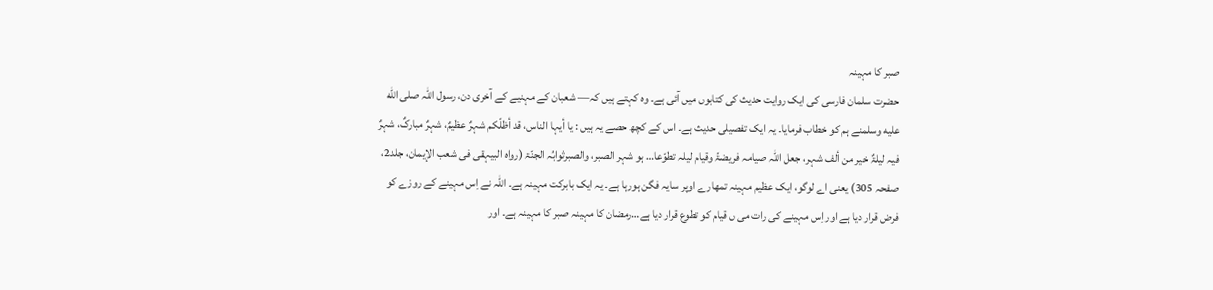صبر کا مہینہ
حضرت سلمان فارسی کی ایک روایت حدیث کی کتابوں میں آئی ہے۔ وہ کہتے ہیں کہ— شعبان کے مہنیے کے آخری دن، رسول اللہ صلى الله عليه وسلمنے ہم کو خطاب فرمایا۔ یہ ایک تفصیلی حدیث ہے۔ اس کے کچھ حصے یہ ہیں : یا أیہا الناس، قد أظلّکم شہرٌ عظیمٌ، شہرٌ مبارکٌ، شہرٌ فیہ لیلۃٌ خیر من ألف شہر، جعل اللہ صیامہ فریضۃً وقیام لیلہ تطوّعا… ہو شہر الصبر، والصبرثوابُہ الجنّۃ (رواہ البیہقی فی شعب الإیمان، جلد2، صفحہ 305) یعنی اے لوگو، ایک عظیم مہینہ تمھارے اوپر سایہ فگن ہورہا ہے۔ یہ ایک بابرکت مہینہ ہے۔ اللہ نے اِس مہینے کے روزے کو فرض قرار دیا ہے اور اِس مہینے کی رات می ں قیام کو تطوع قرار دیا ہے…رمضان کا مہینہ صبر کا مہینہ ہے۔ اور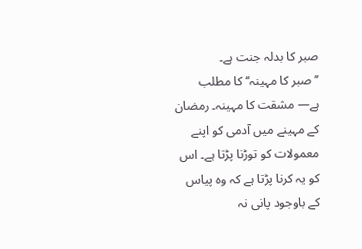صبر کا بدلہ جنت ہے۔
’’صبر کا مہینہ‘‘ کا مطلب ہے— مشقت کا مہینہ۔ رمضان کے مہینے میں آدمی کو اپنے معمولات کو توڑنا پڑتا ہے۔ اس کو یہ کرنا پڑتا ہے کہ وہ پیاس کے باوجود پانی نہ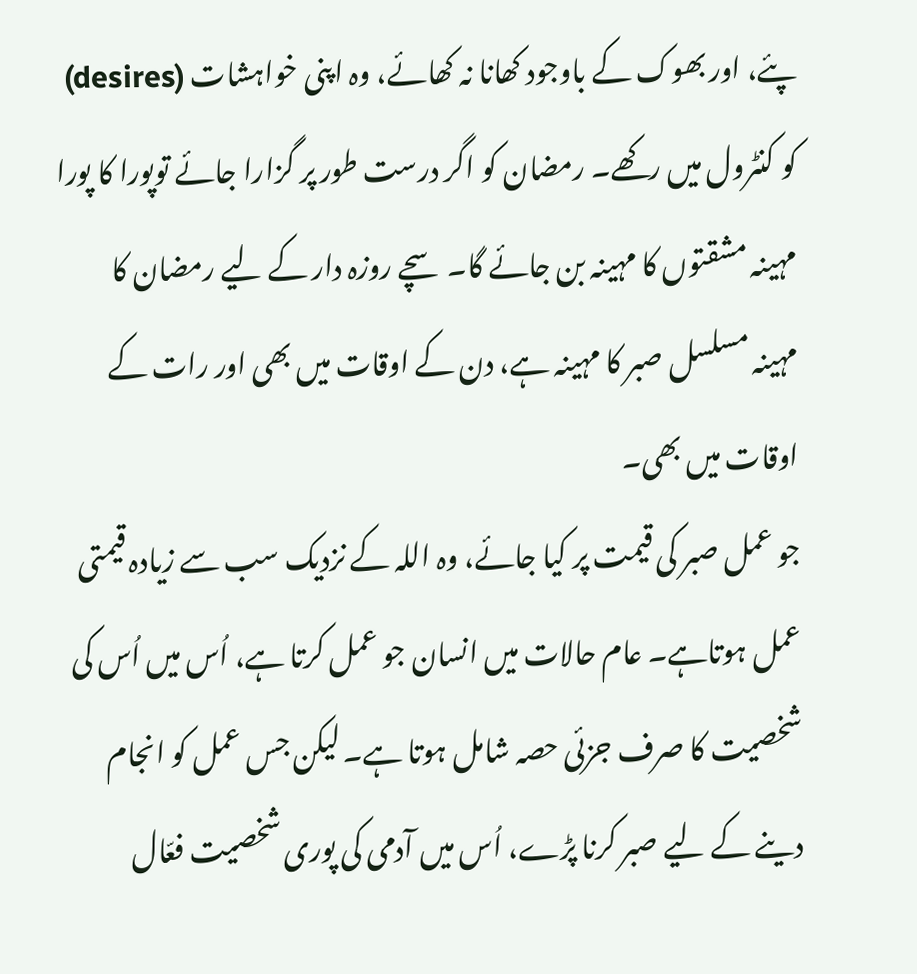پئے، اور بھوک کے باوجود کھانا نہ کھائے، وہ اپنی خواہشات (desires) کو کنٹرول میں رکھے۔ رمضان کو اگر درست طور پر گزارا جائے توپورا کا پورا مہینہ مشقتوں کا مہینہ بن جائے گا۔ سچے روزہ دار کے لیے رمضان کا مہینہ مسلسل صبر کا مہینہ ہے، دن کے اوقات میں بھی اور رات کے اوقات میں بھی۔
جو عمل صبر کی قیمت پر کیا جائے، وہ اللہ کے نزدیک سب سے زیادہ قیمتی عمل ہوتاہے۔ عام حالات میں انسان جو عمل کرتا ہے، اُس میں اُس کی شخصیت کا صرف جزئی حصہ شامل ہوتا ہے۔ لیکن جس عمل کو انجام دینے کے لیے صبر کرنا پڑے، اُس میں آدمی کی پوری شخصیت فعّال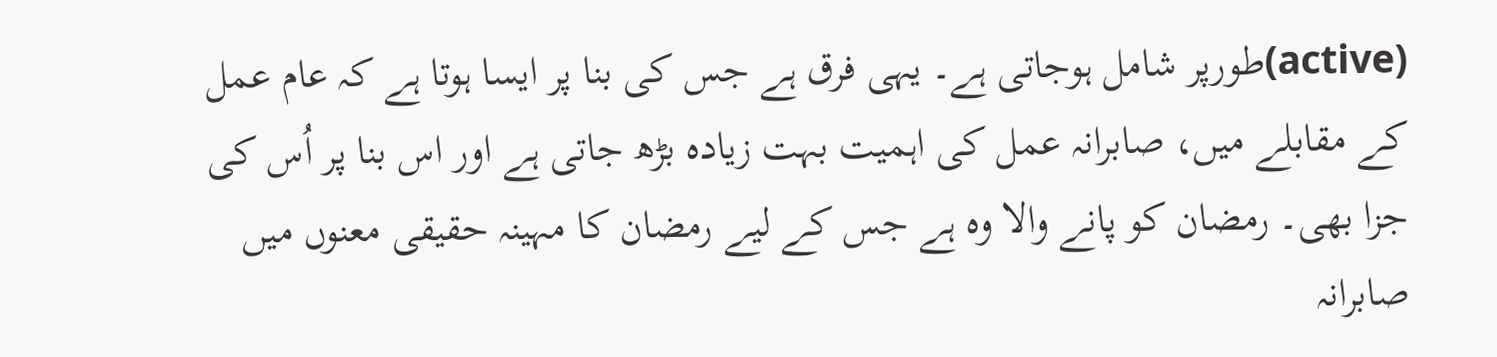(active)طورپر شامل ہوجاتی ہے۔ یہی فرق ہے جس کی بنا پر ایسا ہوتا ہے کہ عام عمل کے مقابلے میں، صابرانہ عمل کی اہمیت بہت زیادہ بڑھ جاتی ہے اور اس بنا پر اُس کی جزا بھی۔ رمضان کو پانے والا وہ ہے جس کے لیے رمضان کا مہینہ حقیقی معنوں میں صابرانہ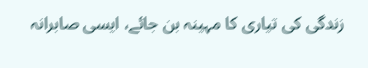زندگی کی تیاری کا مہینہ بن جائے، ایسی صابرانہ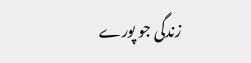زندگی جو پورے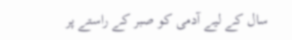سال کے لیے آدمی کو صبر کے راستے پر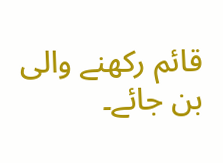قائم رکھنے والی بن جائے۔